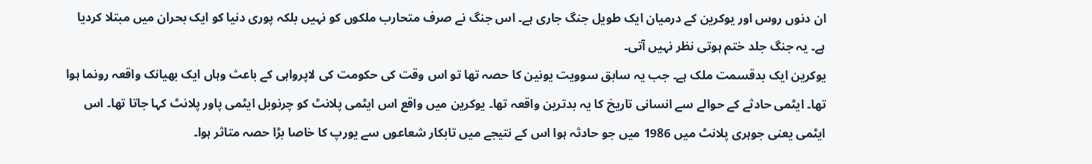ان دنوں روس اور یوکرین کے درمیان ایک طویل جنگ جاری ہے۔ اس جنگ نے صرف متحارب ملکوں کو نہیں بلکہ پوری دنیا کو ایک بحران میں مبتلا کردیا ہے۔ یہ جنگ جلد ختم ہوتی نظر نہیں آتی۔
یوکرین ایک بدقسمت ملک ہے۔ جب یہ سابق سوویت یونین کا حصہ تھا تو اس وقت کی حکومت کی لاپرواہی کے باعث وہاں ایک بھیانک واقعہ رونما ہوا تھا۔ ایٹمی حادثے کے حوالے سے انسانی تاریخ کا یہ بدترین واقعہ تھا۔ یوکرین میں واقع اس ایٹمی پلانٹ کو چرنوبل ایٹمی پاور پلانٹ کہا جاتا تھا۔ اس ایٹمی یعنی جوہری پلانٹ میں 1986 میں جو حادثہ ہوا اس کے نتیجے میں تابکار شعاعوں سے یورپ کا خاصا بڑا حصہ متاثر ہوا۔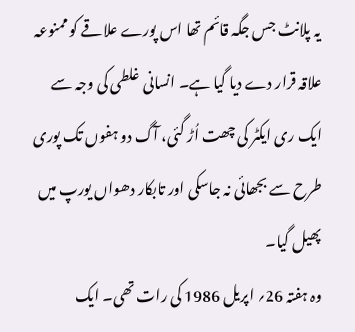یہ پلانٹ جس جگہ قائم تھا اس پورے علاقے کو ممنوعہ علاقہ قرار دے دیا گیا ہے۔ انسانی غلطی کی وجہ سے ایک ری ایکٹر کی چھت اُڑ گئی، آگ دو ہفوں تک پوری طرح سے بجھائی نہ جاسکی اور تابکار دھواں یورپ میں پھیل گیا۔
وہ ہفتہ 26؍ اپریل 1986 کی رات تھی۔ ایک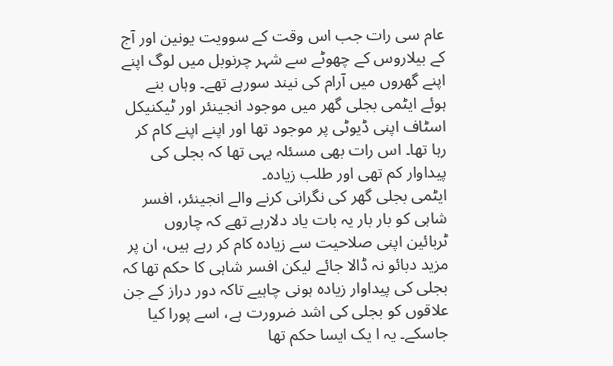عام سی رات جب اس وقت کے سوویت یونین اور آج کے بیلاروس کے چھوٹے سے شہر چرنوبل میں لوگ اپنے اپنے گھروں میں آرام کی نیند سورہے تھے۔ وہاں بنے ہوئے ایٹمی بجلی گھر میں موجود انجینئر اور ٹیکنیکل اسٹاف اپنی ڈیوٹی پر موجود تھا اور اپنے اپنے کام کر رہا تھا۔ اس رات بھی مسئلہ یہی تھا کہ بجلی کی پیداوار کم تھی اور طلب زیادہ۔
ایٹمی بجلی گھر کی نگرانی کرنے والے انجینئر، افسر شاہی کو بار بار یہ بات یاد دلارہے تھے کہ چاروں ٹربائین اپنی صلاحیت سے زیادہ کام کر رہے ہیں، ان پر مزید دبائو نہ ڈالا جائے لیکن افسر شاہی کا حکم تھا کہ بجلی کی پیداوار زیادہ ہونی چاہیے تاکہ دور دراز کے جن علاقوں کو بجلی کی اشد ضرورت ہے، اسے پورا کیا جاسکے۔ یہ ا یک ایسا حکم تھا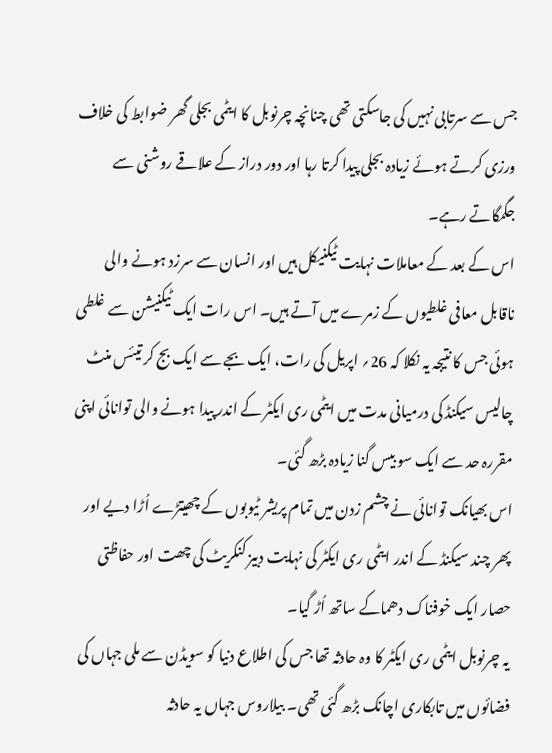جس سے سرتابی نہیں کی جاسکتی تھی چنانچہ چرنوبل کا ایٹمی بجلی گھر ضوابط کی خلاف ورزی کرتے ہوئے زیادہ بجلی پیدا کرتا رہا اور دور دراز کے علاقے روشنی سے جگمگاتے رہے۔
اس کے بعد کے معاملات نہایت ٹیکنیکل ہیں اور انسان سے سرزد ہونے والی ناقابل معافی غلطیوں کے زمرے میں آتے ہیں۔ اس رات ایک ٹیکنیشن سے غلطی ہوئی جس کا نتیجہ یہ نکلا کہ 26؍ اپریل کی رات، ایک بجے سے ایک بج کر تیئس منٹ چالیس سیکنڈ کی درمیانی مدت میں ایٹمی ری ایکٹر کے اندر پیدا ہونے والی توانائی اپنی مقررہ حد سے ایک سو بیس گنا زیادہ بڑھ گئی۔
اس بھیانک توانائی نے چشم زدن میں تمام پریشر ٹیوبوں کے چھیتڑے اُڑا دیے اور پھر چند سیکنڈ کے اندر ایٹمی ری ایکٹر کی نہایت دبیز کنکریٹ کی چھت اور حفاظتی حصار ایک خوفناک دھماکے ساتھ اُڑ گیا۔
یہ چرنوبل ایٹمی ری ایکٹر کا وہ حادثہ تھا جس کی اطلاع دنیا کو سویڈن سے ملی جہاں کی فضائوں میں تابکاری اچانک بڑھ گئی تھی۔ بیلاروس جہاں یہ حادثہ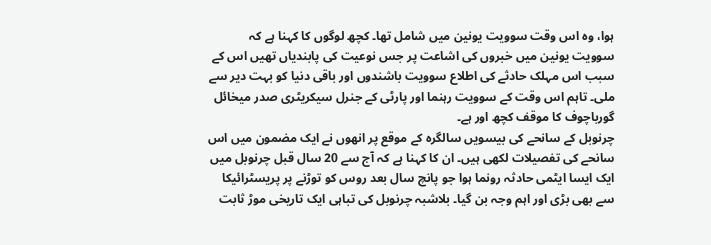ہوا، وہ اس وقت سوویت یونین میں شامل تھا۔ کچھ لوگوں کا کہنا ہے کہ سوویت یونین میں خبروں کی اشاعت پر جس نوعیت کی پابندیاں تھیں اس کے سبب اس مہلک حادثے کی اطلاع سوویت باشندوں اور باقی دنیا کو بہت دیر سے ملی۔ تاہم اس وقت کے سوویت رہنما اور پارٹی کے جنرل سیکریٹری صدر میخائل گورباچوف کا موقف کچھ اور ہے۔
چرنوبل کے سانحے کی بیسویں سالگرہ کے موقع پر انھوں نے ایک مضمون میں اس سانحے کی تفصیلات لکھی ہیں۔ ان کا کہنا ہے کہ آج سے 20 سال قبل چرنوبل میں ایک ایسا ایٹمی حادثہ رونما ہوا جو پانچ سال بعد روس کو توڑنے پر پریسٹرائیکا سے بھی بڑی اور اہم وجہ بن گیا۔ بلاشبہ چرنوبل کی تباہی ایک تاریخی موڑ ثابت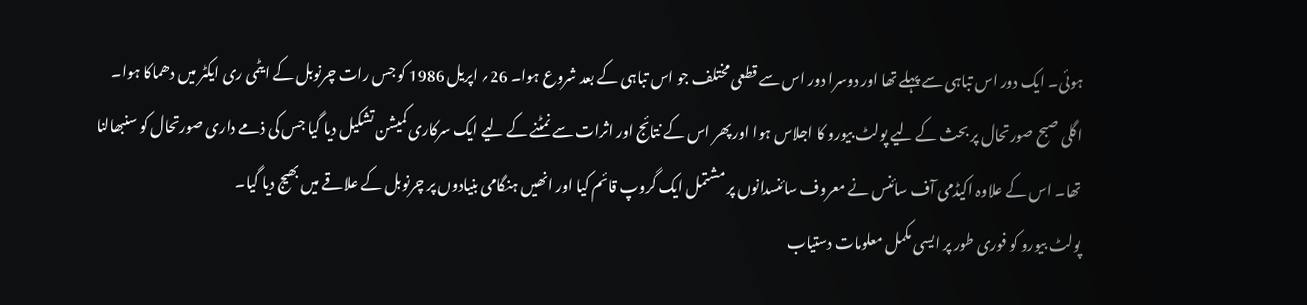ہوئی۔ ایک دور اس تباہی سے پہلے تھا اور دوسرا دور اس سے قطعی مختلف جو اس تباہی کے بعد شروع ہوا۔ 26؍ اپریل 1986 کو جس رات چرنوبل کے ایٹمی ری ایکٹر میں دھماکا ہوا۔
اگلی صبح صورتحال پر بحث کے لیے پولٹ بیورو کا اجلاس ہوا اور پھر اس کے نتائج اور اثرات سے نمٹنے کے لیے ایک سرکاری کمیشن تشکیل دیا گیا جس کی ذمے داری صورتحال کو سنبھالنا تھا۔ اس کے علاوہ اکیڈمی آف سائنس نے معروف سائنسدانوں پر مشتمل ایک گروپ قائم کیا اور انھیں ہنگامی بنیادوں پر چرنوبل کے علاقے میں بھیج دیا گیا۔
پولٹ بیورو کو فوری طور پر ایسی مکمل معلومات دستیاب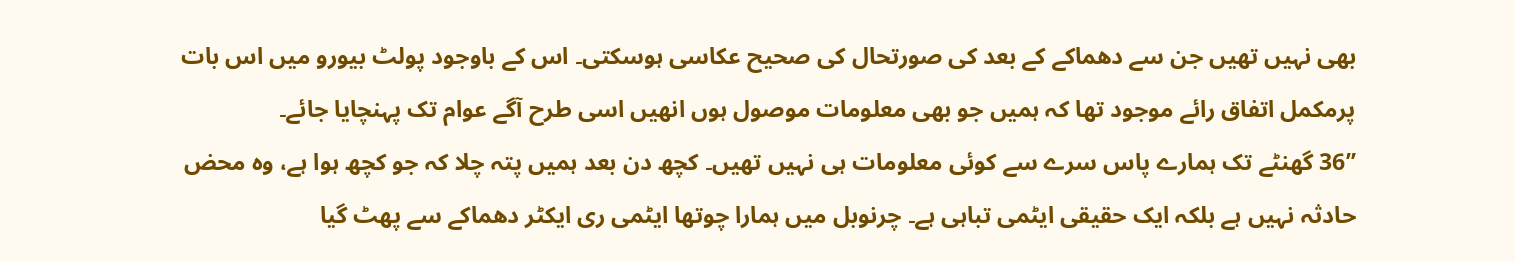بھی نہیں تھیں جن سے دھماکے کے بعد کی صورتحال کی صحیح عکاسی ہوسکتی۔ اس کے باوجود پولٹ بیورو میں اس بات پرمکمل اتفاق رائے موجود تھا کہ ہمیں جو بھی معلومات موصول ہوں انھیں اسی طرح آگے عوام تک پہنچایا جائے۔
’’36 گھنٹے تک ہمارے پاس سرے سے کوئی معلومات ہی نہیں تھیں۔ کچھ دن بعد ہمیں پتہ چلا کہ جو کچھ ہوا ہے، وہ محض حادثہ نہیں ہے بلکہ ایک حقیقی ایٹمی تباہی ہے۔ چرنوبل میں ہمارا چوتھا ایٹمی ری ایکٹر دھماکے سے پھٹ گیا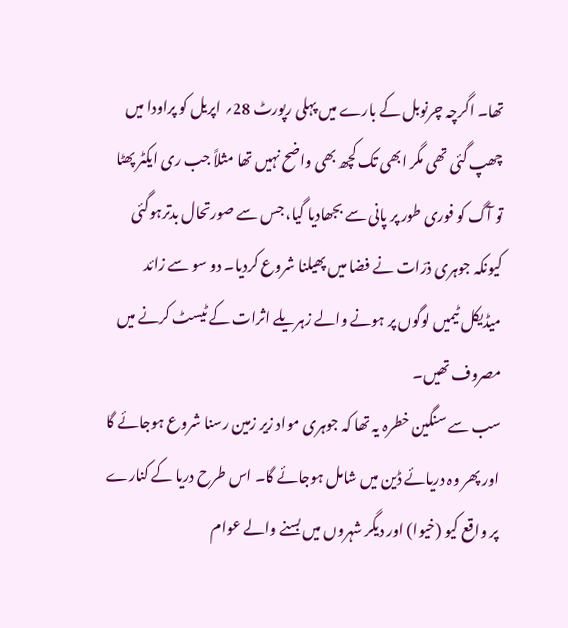تھا۔ اگرچہ چرنوبل کے بارے میں پہلی رپورٹ 28؍ اپریل کو پراودا میں چھپ گئی تھی مگر ابھی تک کچھ بھی واضح نہیں تھا مثلاً جب ری ایکٹر پھٹا تو آگ کو فوری طور پر پانی سے بجھادیا گیا، جس سے صورتحال بدترہوگئی کیونکہ جوہری ذرّات نے فضا میں پھیلنا شروع کردیا۔ دو سو سے زائد میڈیکل ٹیمیں لوگوں پر ہونے والے زہریلے اثرات کے ٹیسٹ کرنے میں مصروف تھیں۔
سب سے سنگین خطرہ یہ تھا کہ جوہری مواد زیر زمین رسنا شروع ہوجائے گا اور پھر وہ دریائے ڈین میں شامل ہوجائے گا۔ اس طرح دریا کے کنارے پر واقع کیو (خیوا) اور دیگر شہروں میں بسنے والے عوام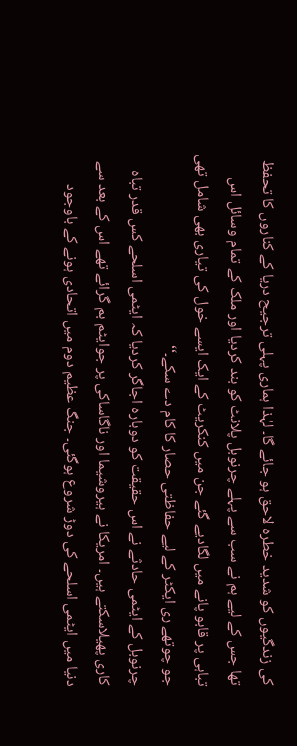کی زندگیوں کو شدید خطرہ لاحق ہو جائے گا۔ لہٰذا ہماری پہلی ترجیح دریا کے کناروں کا تحفظ تھا جس کے لیے ہم نے سب سے پہلے چرنوبل پلانٹ کو بند کردیا اور ملک کے تمام وسائل اس تباہی پر قابو پانے میں لگادیے گئے جن میں کنکریٹ کے ایک ایسے خول کی تیاری بھی شامل تھی جو چوتھے ری ایکٹر کے لیے حفاظتی حصار کا کام دے سکے۔‘‘
چرنوبل کے ایٹمی حادثے نے اس حقیقت کو دوبارہ اجاگر کردیا کہ ایٹمی اسلحے کس قدر تباہ کاری پھیلاسکتے ہیں۔ امریکا نے ہیروشیما اور ناگاساکی پر جوایٹم بم گرائے تھے اس کے بعد سے دنیا میں ایٹمی اسلحے کی دوڑ شروع ہوگئی۔ جنگ عظیم دوم میں اتحادی ہونے کے باوجود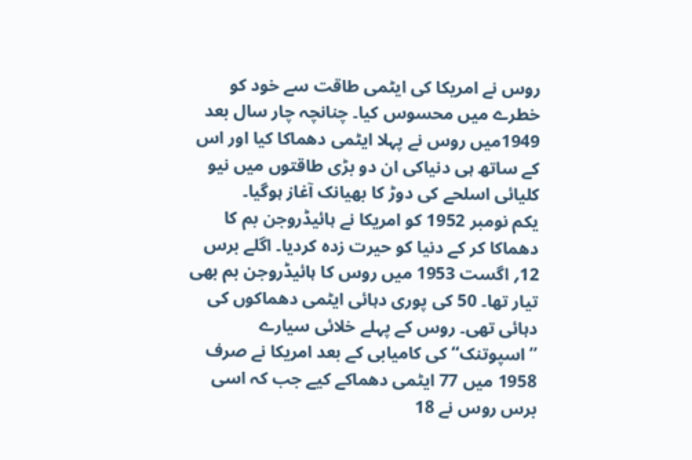روس نے امریکا کی ایٹمی طاقت سے خود کو خطرے میں محسوس کیا۔ چنانچہ چار سال بعد 1949میں روس نے پہلا ایٹمی دھماکا کیا اور اس کے ساتھ ہی دنیاکی ان دو بڑی طاقتوں میں نیو کلیائی اسلحے کی دوڑ کا بھیانک آغاز ہوگیا۔
یکم نومبر 1952 کو امریکا نے ہائیڈروجن بم کا دھماکا کر کے دنیا کو حیرت زدہ کردیا۔ اگلے برس 12؍ اگست 1953 میں روس کا ہائیڈروجن بم بھی تیار تھا۔ 50 کی پوری دہائی ایٹمی دھماکوں کی دہائی تھی۔ روس کے پہلے خلائی سیارے ’’اسپوتنک‘‘ کی کامیابی کے بعد امریکا نے صرف 1958 میں 77 ایٹمی دھماکے کیے جب کہ اسی برس روس نے 18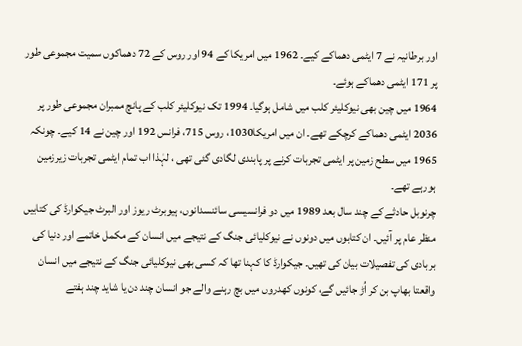اور برطانیہ نے 7 ایٹمی دھماکے کیے۔ 1962 میں امریکا کے 94 اور روس کے 72 دھماکوں سمیت مجموعی طور پر 171 ایٹمی دھماکے ہوئے۔
1964 میں چین بھی نیوکلیئر کلب میں شامل ہوگیا۔ 1994 تک نیوکلیئر کلب کے پانچ ممبران مجموعی طور پر 2036 ایٹمی دھماکے کرچکے تھے۔ ان میں امریکا1030، روس 715، فرانس 192 اور چین نے 14 کیے۔ چونکہ 1965 میں سطح زمین پر ایٹمی تجربات کرنے پر پابندی لگادی گئی تھی ، لہٰذا اب تمام ایٹمی تجربات زیرزمین ہورہے تھے۔
چرنوبل حادثے کے چند سال بعد 1989 میں دو فرانسیسی سائنسدانوں، ہیوبرٹ ریوز اور البرٹ جیکوارڈ کی کتابیں منظر عام پر آئیں۔ ان کتابوں میں دونوں نے نیوکلیائی جنگ کے نتیجے میں انسان کے مکمل خاتمے اور دنیا کی بربادی کی تفصیلات بیان کی تھیں۔ جیکوارڈ کا کہنا تھا کہ کسی بھی نیوکلیائی جنگ کے نتیجے میں انسان واقعتا بھاپ بن کر اُڑ جائیں گے، کونوں کھدروں میں بچ رہنے والے جو انسان چند دن یا شاید چند ہفتے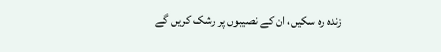زندہ رہ سکیں، ان کے نصیبوں پر رشک کریں گے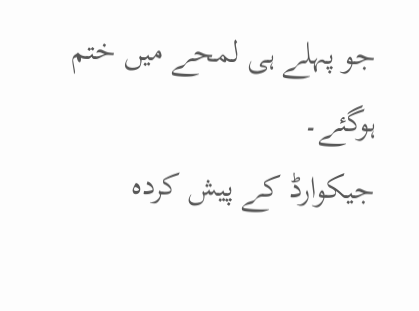جو پہلے ہی لمحے میں ختم ہوگئے۔
جیکوارڈ کے پیش کردہ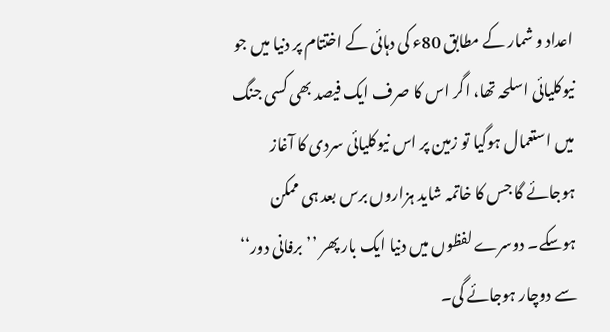اعداد و شمار کے مطابق 80ء کی دہائی کے اختتام پر دنیا میں جو نیوکلیائی اسلحہ تھا، اگر اس کا صرف ایک فیصد بھی کسی جنگ میں استعمال ہوگیا تو زمین پر اس نیوکلیائی سردی کا آغاز ہوجائے گا جس کا خاتمہ شاید ہزاروں برس بعد ہی ممکن ہوسکے۔ دوسرے لفظوں میں دنیا ایک بار پھر ’’برفانی دور‘‘ سے دوچار ہوجائے گی۔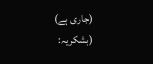(جاری ہے)
(بشکریہ: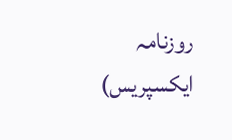روزنامہ ایکسپریس)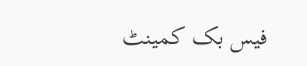فیس بک کمینٹ